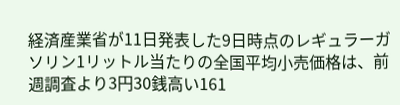経済産業省が11日発表した9日時点のレギュラーガソリン1リットル当たりの全国平均小売価格は、前週調査より3円30銭高い161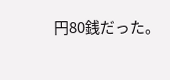円80銭だった。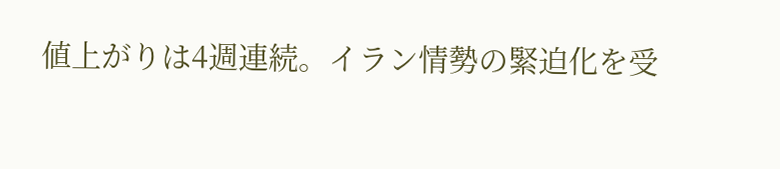値上がりは4週連続。イラン情勢の緊迫化を受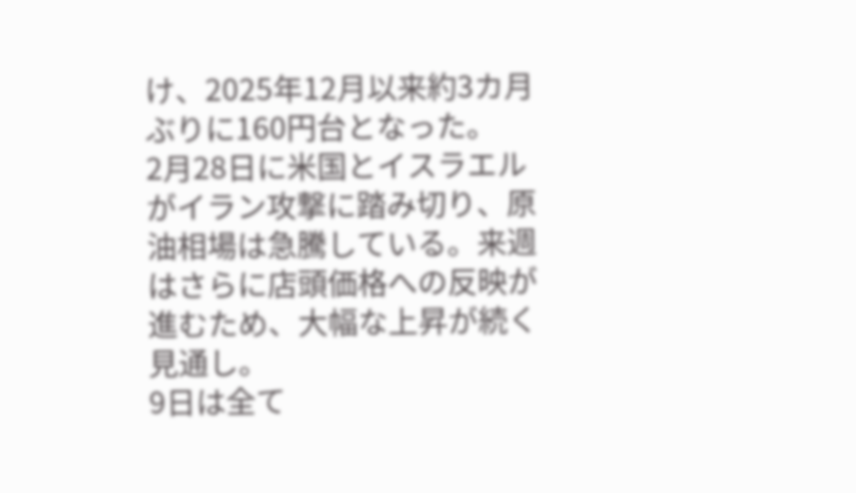け、2025年12月以来約3カ月ぶりに160円台となった。
2月28日に米国とイスラエルがイラン攻撃に踏み切り、原油相場は急騰している。来週はさらに店頭価格への反映が進むため、大幅な上昇が続く見通し。
9日は全て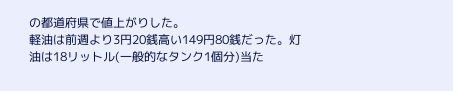の都道府県で値上がりした。
軽油は前週より3円20銭高い149円80銭だった。灯油は18リットル(一般的なタンク1個分)当た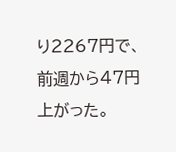り2267円で、前週から47円上がった。